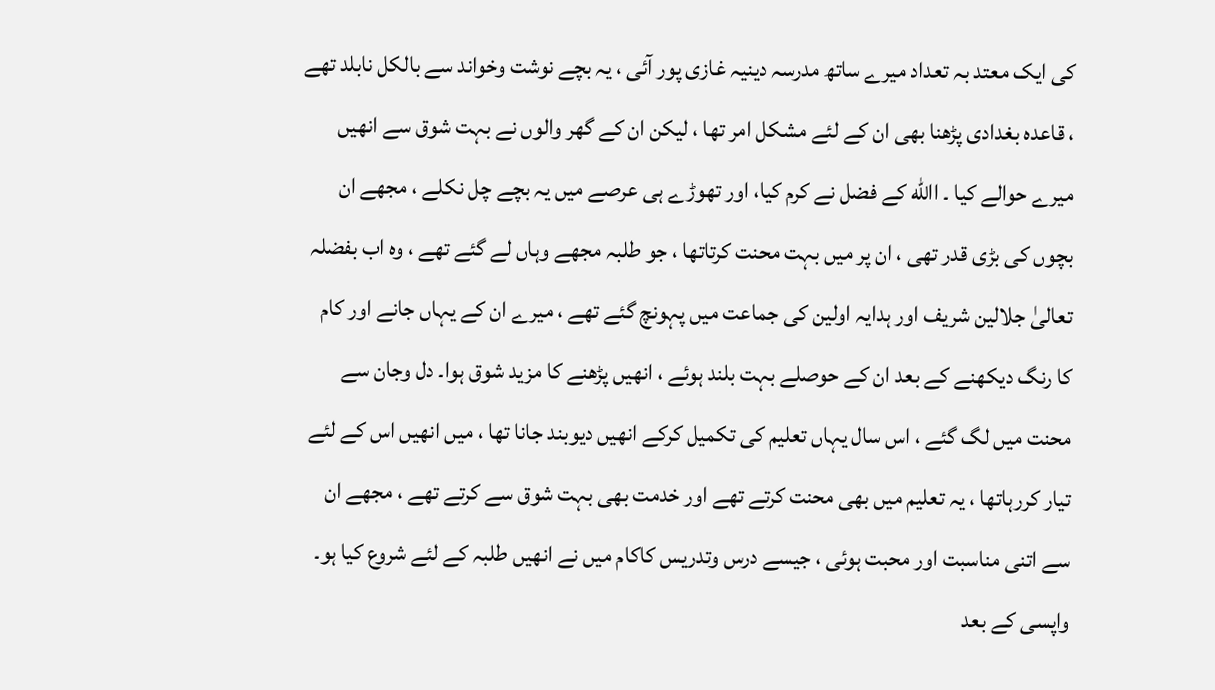کی ایک معتد بہ تعداد میرے ساتھ مدرسہ دینیہ غازی پور آئی ، یہ بچے نوشت وخواند سے بالکل نابلد تھے ، قاعدہ بغدادی پڑھنا بھی ان کے لئے مشکل امر تھا ، لیکن ان کے گھر والوں نے بہت شوق سے انھیں میرے حوالے کیا ۔ االله کے فضل نے کرم کیا، اور تھوڑے ہی عرصے میں یہ بچے چل نکلے ، مجھے ان بچوں کی بڑی قدر تھی ، ان پر میں بہت محنت کرتاتھا ، جو طلبہ مجھے وہاں لے گئے تھے ، وہ اب بفضلہ تعالیٰ جلالین شریف اور ہدایہ اولین کی جماعت میں پہونچ گئے تھے ، میرے ان کے یہاں جانے اور کام کا رنگ دیکھنے کے بعد ان کے حوصلے بہت بلند ہوئے ، انھیں پڑھنے کا مزید شوق ہوا۔ دل وجان سے محنت میں لگ گئے ، اس سال یہاں تعلیم کی تکمیل کرکے انھیں دیوبند جانا تھا ، میں انھیں اس کے لئے تیار کررہاتھا ، یہ تعلیم میں بھی محنت کرتے تھے اور خدمت بھی بہت شوق سے کرتے تھے ، مجھے ان سے اتنی مناسبت اور محبت ہوئی ، جیسے درس وتدریس کاکام میں نے انھیں طلبہ کے لئے شروع کیا ہو۔
واپسی کے بعد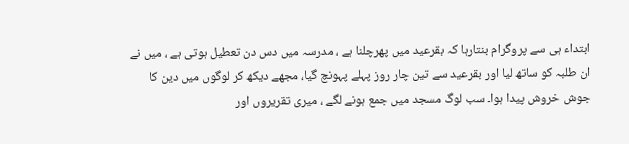ابتداء ہی سے پروگرام بنتارہا کہ بقرعید میں پھرچلنا ہے ، مدرسہ میں دس دن تعطیل ہوتی ہے ، میں نے ان طلبہ کو ساتھ لیا اور بقرعید سے تین چار روز پہلے پہونچ گیا، مجھے دیکھ کر لوگوں میں دین کا جوش خروش پیدا ہوا۔ سب لوگ مسجد میں جمع ہونے لگے ، میری تقریروں اور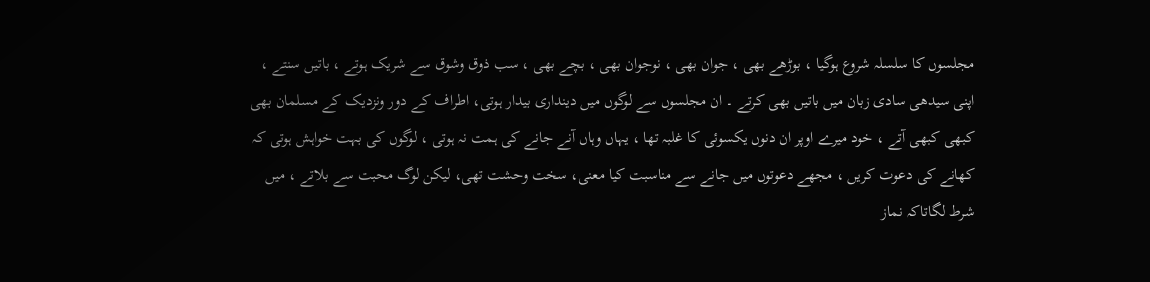مجلسوں کا سلسلہ شروع ہوگیا ، بوڑھے بھی ، جوان بھی ، نوجوان بھی ، بچے بھی ، سب ذوق وشوق سے شریک ہوتے ، باتیں سنتے ، اپنی سیدھی سادی زبان میں باتیں بھی کرتے ۔ ان مجلسوں سے لوگوں میں دینداری بیدار ہوتی، اطراف کے دور ونزدیک کے مسلمان بھی کبھی کبھی آتے ، خود میرے اوپر ان دنوں یکسوئی کا غلبہ تھا ، یہاں وہاں آنے جانے کی ہمت نہ ہوتی ، لوگوں کی بہت خواہش ہوتی کہ کھانے کی دعوت کریں ، مجھے دعوتوں میں جانے سے مناسبت کیا معنی، سخت وحشت تھی، لیکن لوگ محبت سے بلاتے ، میں شرط لگاتاکہ نماز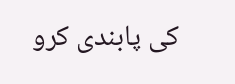کی پابندی کرو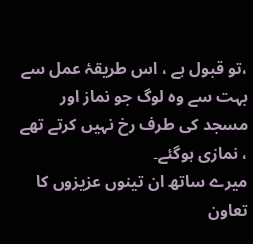،تو قبول ہے ، اس طریقۂ عمل سے بہت سے وہ لوگ جو نماز اور مسجد کی طرف رخ نہیں کرتے تھے ، نمازی ہوگئے۔
میرے ساتھ ان تینوں عزیزوں کا تعاون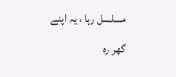مسلسل رہا ، یہ اپنے گھر رہ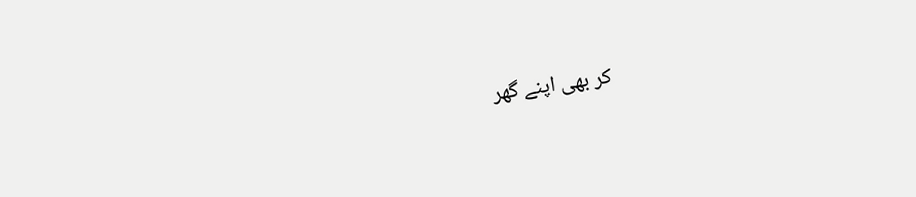کر بھی اپنے گھر